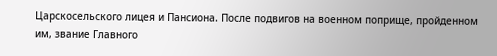Царскосельского лицея и Пансиона. После подвигов на военном поприще, пройденном им, звание Главного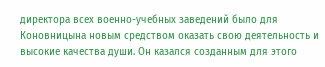директора всех военно-учебных заведений было для Коновницына новым средством оказать свою деятельность и высокие качества души. Он казался созданным для этого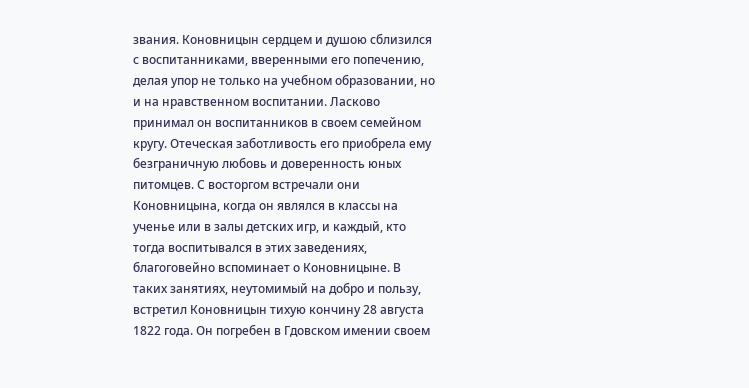звания. Коновницын сердцем и душою сблизился с воспитанниками, вверенными его попечению, делая упор не только на учебном образовании, но и на нравственном воспитании. Ласково принимал он воспитанников в своем семейном кругу. Отеческая заботливость его приобрела ему безграничную любовь и доверенность юных питомцев. С восторгом встречали они Коновницына, когда он являлся в классы на ученье или в залы детских игр, и каждый, кто тогда воспитывался в этих заведениях, благоговейно вспоминает о Коновницыне. В таких занятиях, неутомимый на добро и пользу, встретил Коновницын тихую кончину 28 августа 1822 года. Он погребен в Гдовском имении своем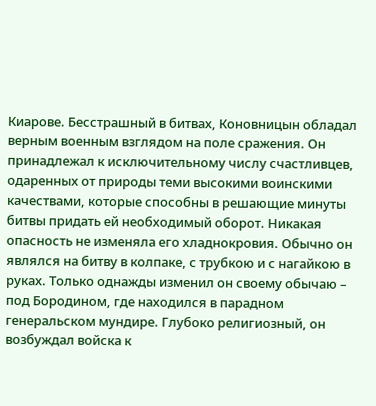Киарове. Бесстрашный в битвах, Коновницын обладал верным военным взглядом на поле сражения. Он принадлежал к исключительному числу счастливцев, одаренных от природы теми высокими воинскими качествами, которые способны в решающие минуты битвы придать ей необходимый оборот. Никакая опасность не изменяла его хладнокровия. Обычно он являлся на битву в колпаке, с трубкою и с нагайкою в руках. Только однажды изменил он своему обычаю – под Бородином, где находился в парадном генеральском мундире. Глубоко религиозный, он возбуждал войска к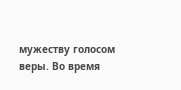мужеству голосом веры. Во время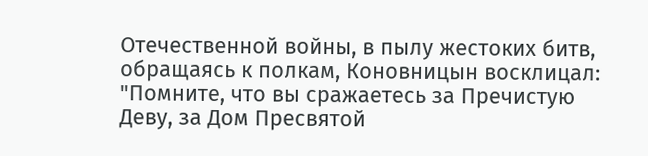Отечественной войны, в пылу жестоких битв, обращаясь к полкам, Коновницын восклицал: "Помните, что вы сражаетесь за Пречистую Деву, за Дом Пресвятой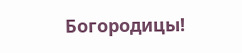Богородицы!